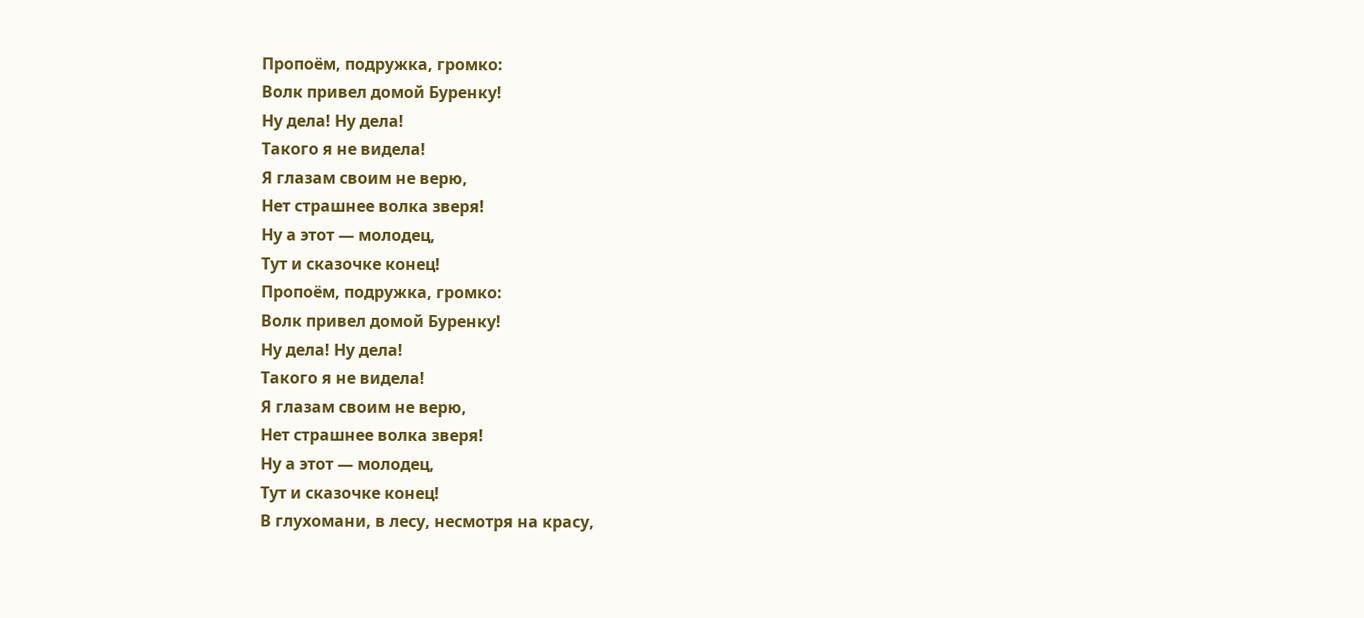Пропоём, подружка, громко:
Волк привел домой Буренку!
Ну дела! Ну дела!
Такого я не видела!
Я глазам своим не верю,
Нет страшнее волка зверя!
Ну а этот — молодец,
Тут и сказочке конец!
Пропоём, подружка, громко:
Волк привел домой Буренку!
Ну дела! Ну дела!
Такого я не видела!
Я глазам своим не верю,
Нет страшнее волка зверя!
Ну а этот — молодец,
Тут и сказочке конец!
В глухомани, в лесу, несмотря на красу,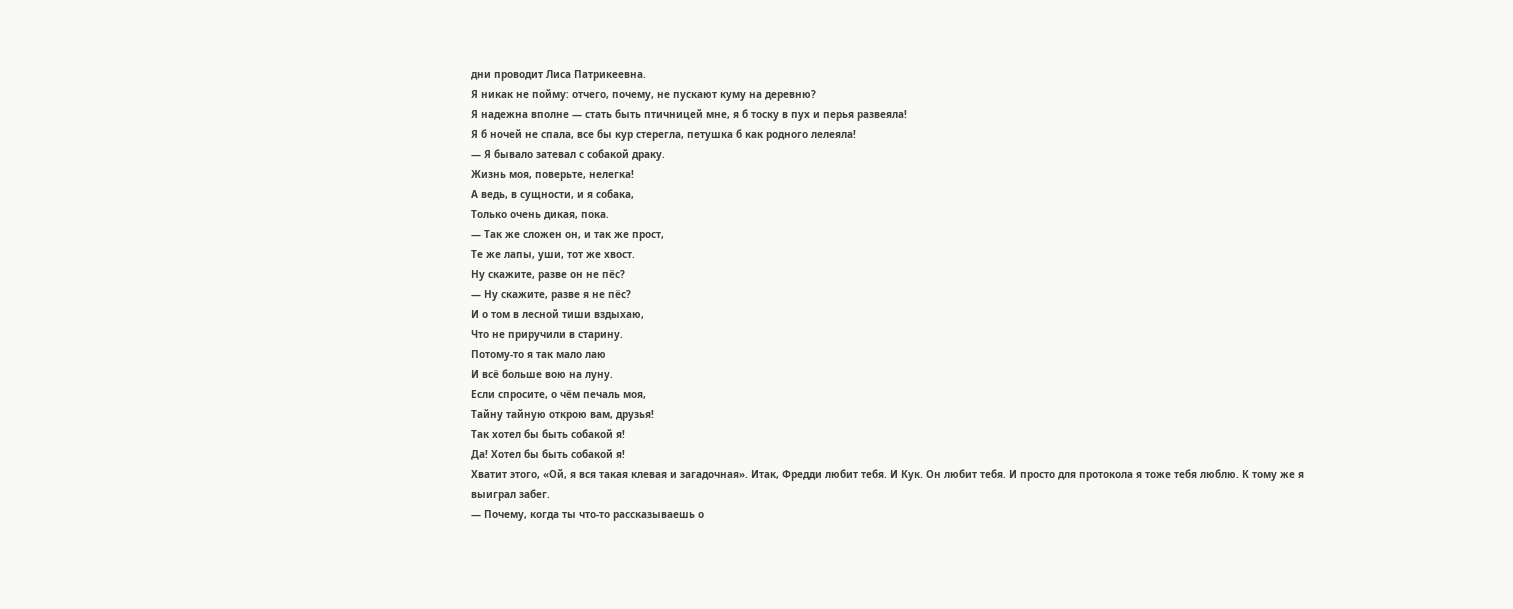дни проводит Лиса Патрикеевна.
Я никак не пойму: отчего, почему, не пускают куму на деревню?
Я надежна вполне — стать быть птичницей мне, я б тоску в пух и перья развеяла!
Я б ночей не спала, все бы кур стерегла, петушка б как родного лелеяла!
— Я бывало затевал с собакой драку.
Жизнь моя, поверьте, нелегка!
А ведь, в сущности, и я собака,
Только очень дикая, пока.
— Так же сложен он, и так же прост,
Те же лапы, уши, тот же хвост.
Ну скажите, разве он не пёс?
— Ну скажите, разве я не пёс?
И о том в лесной тиши вздыхаю,
Что не приручили в старину.
Потому-то я так мало лаю
И всё больше вою на луну.
Если спросите, о чём печаль моя,
Тайну тайную открою вам, друзья!
Так хотел бы быть собакой я!
Да! Хотел бы быть собакой я!
Хватит этого, «Ой, я вся такая клевая и загадочная». Итак, Фредди любит тебя. И Кук. Он любит тебя. И просто для протокола я тоже тебя люблю. К тому же я выиграл забег.
— Почему, когда ты что-то рассказываешь о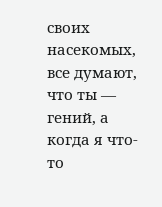своих насекомых, все думают, что ты — гений, а когда я что-то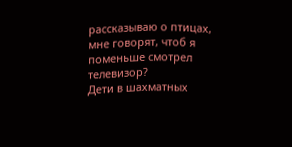рассказываю о птицах, мне говорят, чтоб я поменьше смотрел телевизор?
Дети в шахматных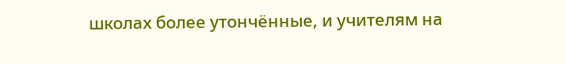школах более утончённые, и учителям на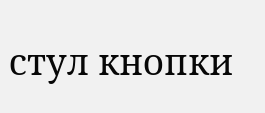стул кнопки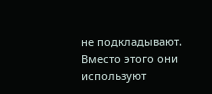не подкладывают. Вместо этого они используют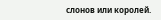слонов или королей.